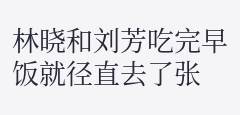林晓和刘芳吃完早饭就径直去了张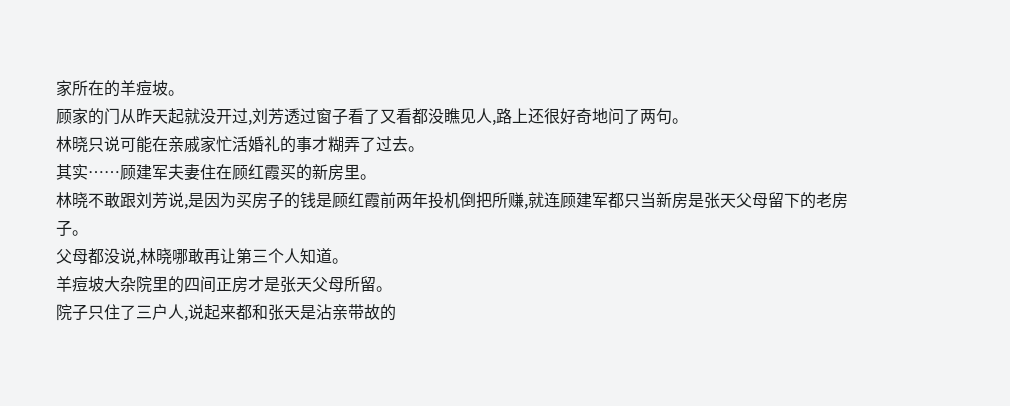家所在的羊痘坡。
顾家的门从昨天起就没开过,刘芳透过窗子看了又看都没瞧见人,路上还很好奇地问了两句。
林晓只说可能在亲戚家忙活婚礼的事才糊弄了过去。
其实……顾建军夫妻住在顾红霞买的新房里。
林晓不敢跟刘芳说,是因为买房子的钱是顾红霞前两年投机倒把所赚,就连顾建军都只当新房是张天父母留下的老房子。
父母都没说,林晓哪敢再让第三个人知道。
羊痘坡大杂院里的四间正房才是张天父母所留。
院子只住了三户人,说起来都和张天是沾亲带故的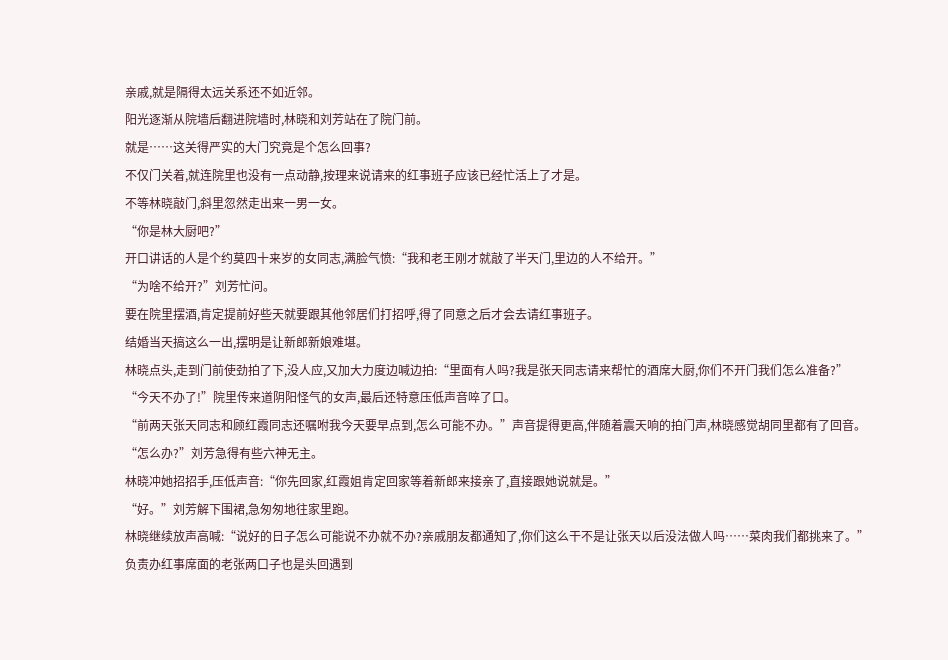亲戚,就是隔得太远关系还不如近邻。
阳光逐渐从院墙后翻进院墙时,林晓和刘芳站在了院门前。
就是……这关得严实的大门究竟是个怎么回事?
不仅门关着,就连院里也没有一点动静,按理来说请来的红事班子应该已经忙活上了才是。
不等林晓敲门,斜里忽然走出来一男一女。
“你是林大厨吧?”
开口讲话的人是个约莫四十来岁的女同志,满脸气愤:“我和老王刚才就敲了半天门,里边的人不给开。”
“为啥不给开?”刘芳忙问。
要在院里摆酒,肯定提前好些天就要跟其他邻居们打招呼,得了同意之后才会去请红事班子。
结婚当天搞这么一出,摆明是让新郎新娘难堪。
林晓点头,走到门前使劲拍了下,没人应,又加大力度边喊边拍:“里面有人吗?我是张天同志请来帮忙的酒席大厨,你们不开门我们怎么准备?”
“今天不办了!”院里传来道阴阳怪气的女声,最后还特意压低声音啐了口。
“前两天张天同志和顾红霞同志还嘱咐我今天要早点到,怎么可能不办。”声音提得更高,伴随着震天响的拍门声,林晓感觉胡同里都有了回音。
“怎么办?”刘芳急得有些六神无主。
林晓冲她招招手,压低声音:“你先回家,红霞姐肯定回家等着新郎来接亲了,直接跟她说就是。”
“好。”刘芳解下围裙,急匆匆地往家里跑。
林晓继续放声高喊:“说好的日子怎么可能说不办就不办?亲戚朋友都通知了,你们这么干不是让张天以后没法做人吗……菜肉我们都挑来了。”
负责办红事席面的老张两口子也是头回遇到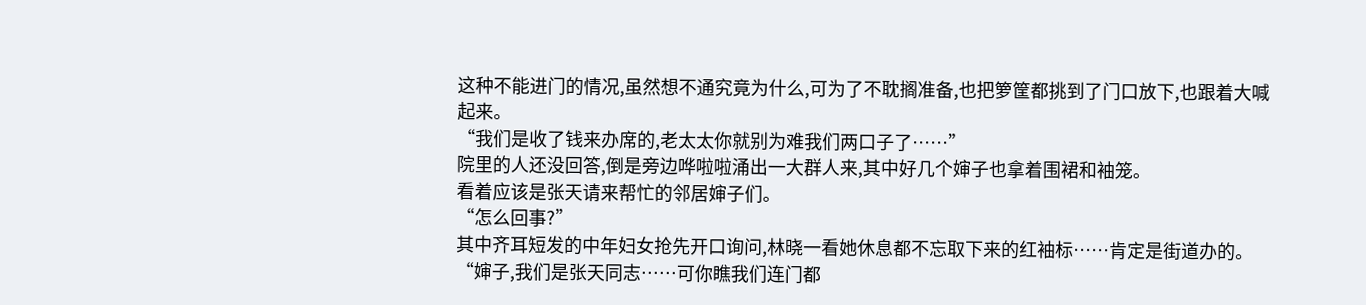这种不能进门的情况,虽然想不通究竟为什么,可为了不耽搁准备,也把箩筐都挑到了门口放下,也跟着大喊起来。
“我们是收了钱来办席的,老太太你就别为难我们两口子了……”
院里的人还没回答,倒是旁边哗啦啦涌出一大群人来,其中好几个婶子也拿着围裙和袖笼。
看着应该是张天请来帮忙的邻居婶子们。
“怎么回事?”
其中齐耳短发的中年妇女抢先开口询问,林晓一看她休息都不忘取下来的红袖标……肯定是街道办的。
“婶子,我们是张天同志……可你瞧我们连门都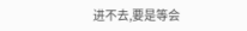进不去,要是等会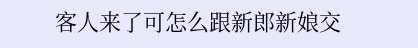客人来了可怎么跟新郎新娘交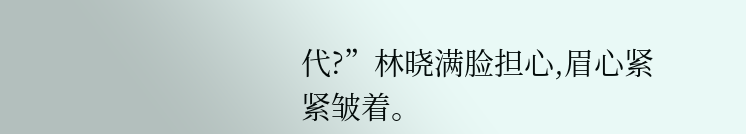代?”林晓满脸担心,眉心紧紧皱着。